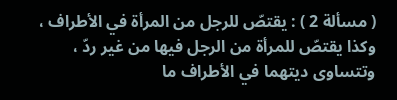( مسألة 2 ) : يقتصّ للرجل من المرأة في الأطراف ، وكذا يقتصّ للمرأة من الرجل فيها من غير ردّ ، وتتساوى ديتهما في الأطراف ما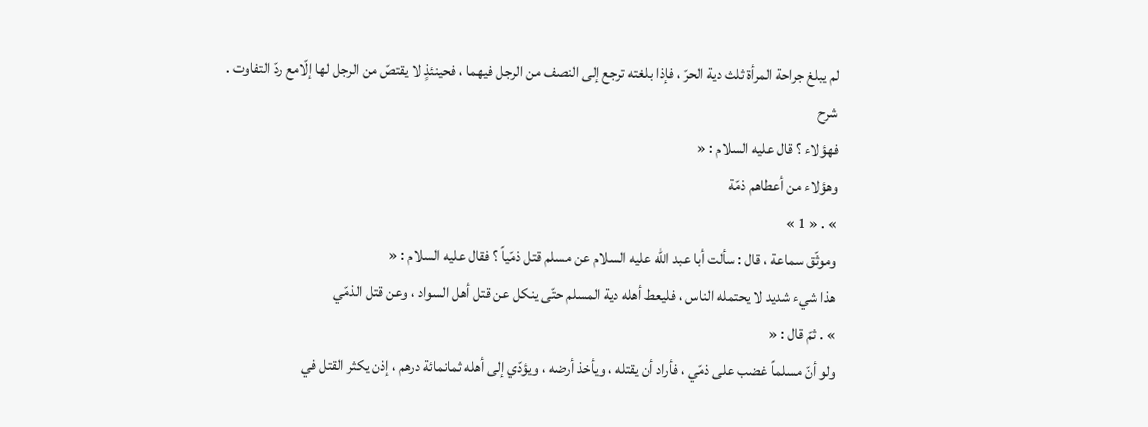لم يبلغ جراحة المرأة ثلث دية الحرّ ، فإذا بلغته ترجع إلى النصف من الرجل فيهما ، فحينئذٍ لا يقتصّ من الرجل لها إلّامع ردّ التفاوت .
شرح
فهؤلاء ؟ قال عليه السلام : «
وهؤلاء من أعطاهم ذمّة
» . « 1 »
وموثّق سماعة ، قال : سألت أبا عبد اللّه عليه السلام عن مسلم قتل ذمّياً ؟ فقال عليه السلام : «
هذا شيء شديد لا يحتمله الناس ، فليعط أهله دية المسلم حتّى ينكل عن قتل أهل السواد ، وعن قتل الذمّي
» . ثمّ قال : «
ولو أنّ مسلماً غضب على ذمّي ، فأراد أن يقتله ، ويأخذ أرضه ، ويؤدّي إلى أهله ثمانمائة درهم ، إذن يكثر القتل في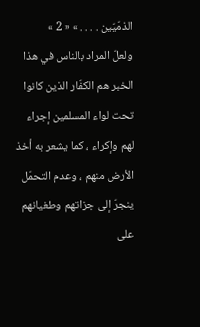الذمّيّين . . . . » « 2 »
ولعلّ المراد بالناس في هذا الخبر هم الكفّار الذين كانوا تحت لواء المسلمين إجراء لهم وإكراء ، كما يشعر به أخذ الأرض منهم ، وعدم التحمّل ينجرّ إلى جزاتهم وطغيانهم على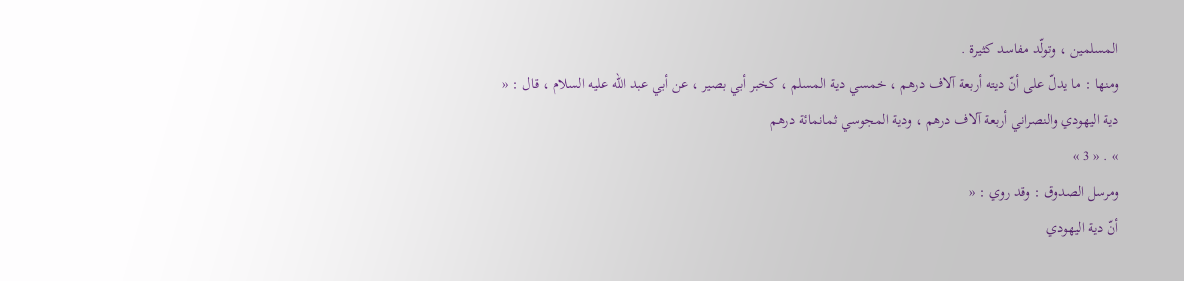المسلمين ، وتولّد مفاسد كثيرة .
ومنها : ما يدلّ على أنّ ديته أربعة آلاف درهم ، خمسي دية المسلم ، كخبر أبي بصير ، عن أبي عبد اللّه عليه السلام ، قال : «
دية اليهودي والنصراني أربعة آلاف درهم ، ودية المجوسي ثمانمائة درهم
» . « 3 »
ومرسل الصدوق : وقد روي : «
أنّ دية اليهودي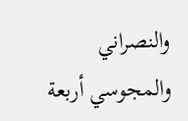والنصراني والمجوسي أربعة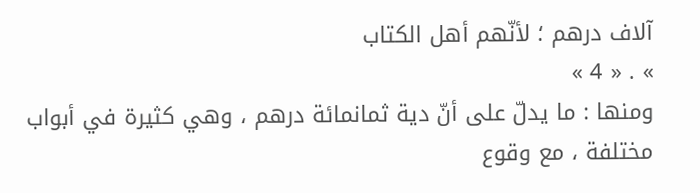آلاف درهم ؛ لأنّهم أهل الكتاب
» . « 4 »
ومنها : ما يدلّ على أنّ دية ثمانمائة درهم ، وهي كثيرة في أبواب مختلفة ، مع وقوع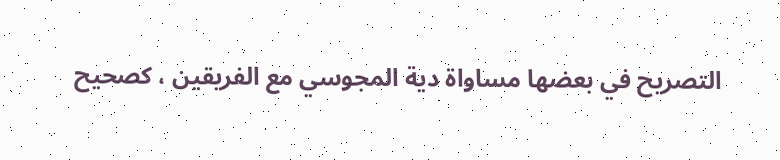التصريح في بعضها مساواة دية المجوسي مع الفريقين ، كصحيح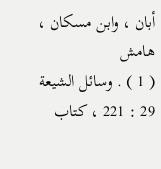أبان ، وابن مسكان ،
هامش
( 1 ) . وسائل الشيعة 29 : 221 ، كتاب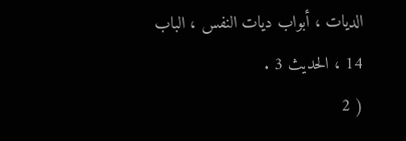الديات ، أبواب ديات النفس ، الباب 14 ، الحديث 3 .
( 2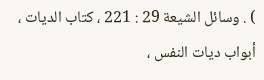) . وسائل الشيعة 29 : 221 ، كتاب الديات ، أبواب ديات النفس ،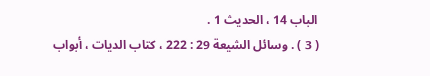الباب 14 ، الحديث 1 .
( 3 ) . وسائل الشيعة 29 : 222 ، كتاب الديات ، أبواب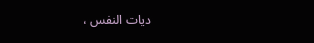ديات النفس ،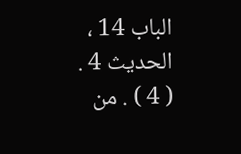الباب 14 ، الحديث 4 .
( 4 ) . من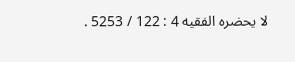لا يحضره الفقيه 4 : 122 / 5253 .